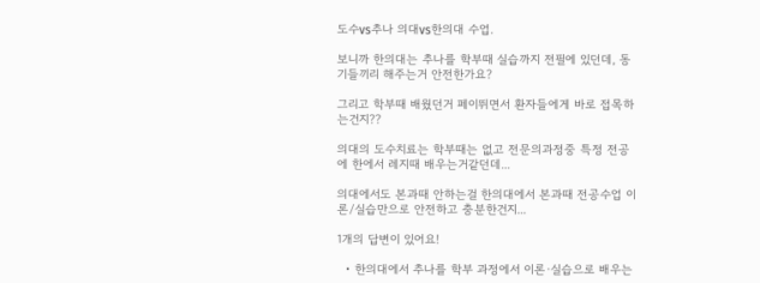도수vs추나 의대vs한의대 수업.

보니까 한의대는 추나를 학부때 실습까지 전필에 있던데, 동기들끼리 해주는거 안전한가요?

그리고 학부때 배웠던거 페이뛰면서 환자들에게 바로 접목하는건지??

의대의 도수치료는 학부때는 없고 전문의과정중 특정 전공에 한에서 레지때 배우는거같던데...

의대에서도 본과때 안하는걸 한의대에서 본과때 전공수업 이론/실습만으로 안전하고 충분한건지...

1개의 답변이 있어요!

  • 한의대에서 추나를 학부 과정에서 이론·실습으로 배우는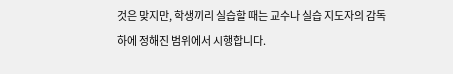것은 맞지만, 학생끼리 실습할 때는 교수나 실습 지도자의 감독하에 정해진 범위에서 시행합니다.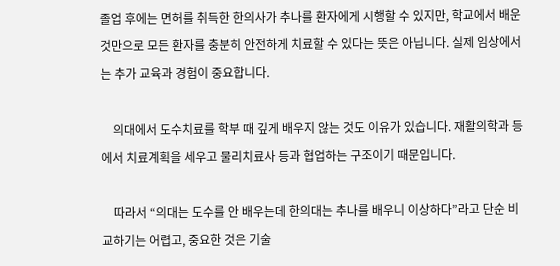졸업 후에는 면허를 취득한 한의사가 추나를 환자에게 시행할 수 있지만, 학교에서 배운 것만으로 모든 환자를 충분히 안전하게 치료할 수 있다는 뜻은 아닙니다. 실제 임상에서는 추가 교육과 경험이 중요합니다.

    의대에서 도수치료를 학부 때 깊게 배우지 않는 것도 이유가 있습니다. 재활의학과 등에서 치료계획을 세우고 물리치료사 등과 협업하는 구조이기 때문입니다.

    따라서 “의대는 도수를 안 배우는데 한의대는 추나를 배우니 이상하다”라고 단순 비교하기는 어렵고, 중요한 것은 기술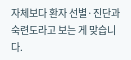자체보다 환자 선별·진단과 숙련도라고 보는 게 맞습니다.